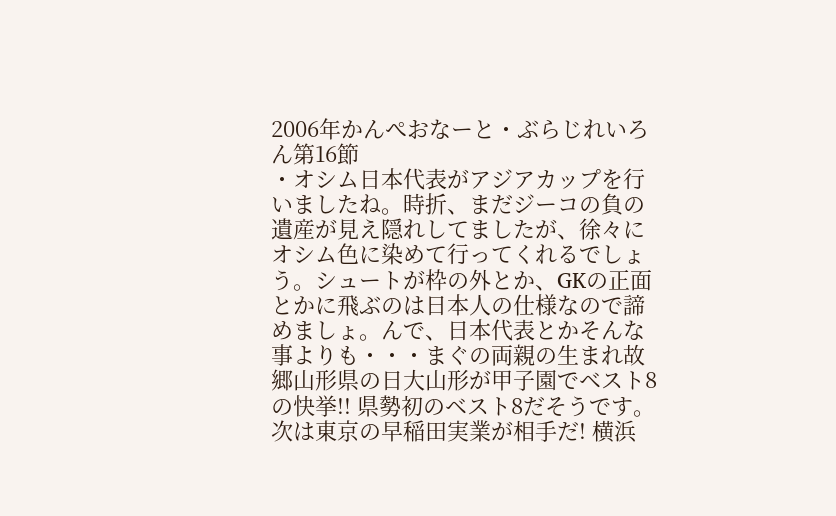2006年かんぺおなーと・ぶらじれいろん第16節
・オシム日本代表がアジアカップを行いましたね。時折、まだジーコの負の遺産が見え隠れしてましたが、徐々にオシム色に染めて行ってくれるでしょう。シュートが枠の外とか、GKの正面とかに飛ぶのは日本人の仕様なので諦めましょ。んで、日本代表とかそんな事よりも・・・まぐの両親の生まれ故郷山形県の日大山形が甲子園でベスト8の快挙!! 県勢初のベスト8だそうです。次は東京の早稲田実業が相手だ! 横浜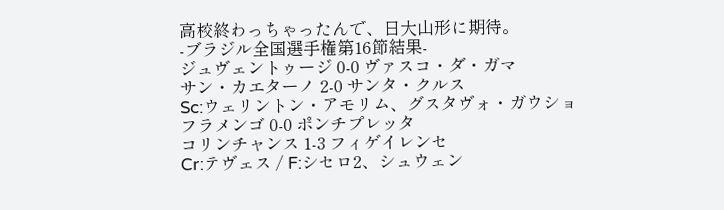高校終わっちゃったんで、日大山形に期待。
-ブラジル全国選手権第16節結果-
ジュヴェントゥージ 0-0 ヴァスコ・ダ・ガマ
サン・カエターノ 2-0 サンタ・クルス
Sc:ウェリントン・アモリム、グスタヴォ・ガウショ
フラメンゴ 0-0 ポンチプレッタ
コリンチャンス 1-3 フィゲイレンセ
Cr:テヴェス / F:シセロ2、シュウェン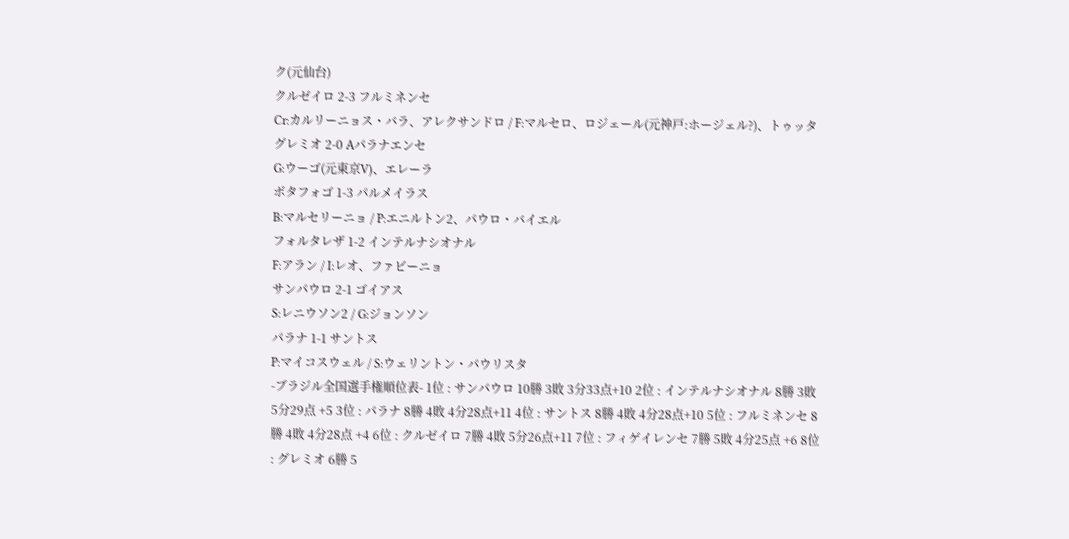ク(元仙台)
クルゼイロ 2-3 フルミネンセ
Cr:カルリーニョス・バラ、アレクサンドロ / F:マルセロ、ロジェール(元神戸:ホージェル?)、トゥッタ
グレミオ 2-0 Aパラナエンセ
G:ウーゴ(元東京V)、エレーラ
ボタフォゴ 1-3 パルメイラス
B:マルセリーニョ / P:エニルトン2、パウロ・バイエル
フォルタレザ 1-2 インテルナシオナル
F:アラン / I:レオ、ファビーニョ
サンパウロ 2-1 ゴイアス
S:レニウソン2 / G:ジョンソン
パラナ 1-1 サントス
P:マイコスウェル / S:ウェリントン・パウリスタ
-ブラジル全国選手権順位表- 1位 : サンパウロ 10勝 3敗 3分33点+10 2位 : インテルナシオナル 8勝 3敗 5分29点 +5 3位 : パラナ 8勝 4敗 4分28点+11 4位 : サントス 8勝 4敗 4分28点+10 5位 : フルミネンセ 8勝 4敗 4分28点 +4 6位 : クルゼイロ 7勝 4敗 5分26点+11 7位 : フィゲイレンセ 7勝 5敗 4分25点 +6 8位 : グレミオ 6勝 5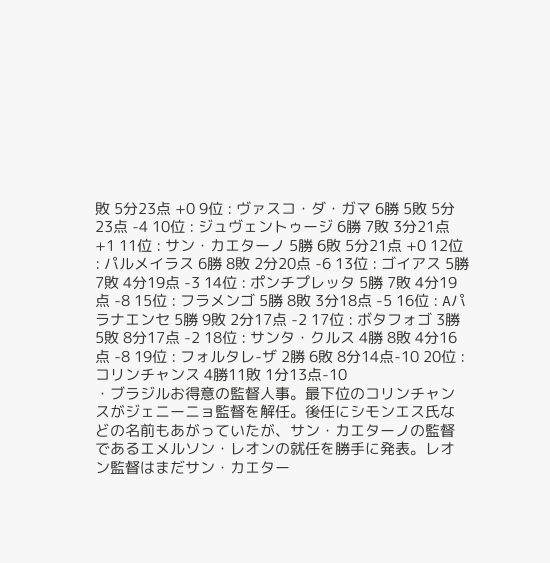敗 5分23点 +0 9位 : ヴァスコ・ダ・ガマ 6勝 5敗 5分23点 -4 10位 : ジュヴェントゥージ 6勝 7敗 3分21点 +1 11位 : サン・カエターノ 5勝 6敗 5分21点 +0 12位 : パルメイラス 6勝 8敗 2分20点 -6 13位 : ゴイアス 5勝 7敗 4分19点 -3 14位 : ポンチプレッタ 5勝 7敗 4分19点 -8 15位 : フラメンゴ 5勝 8敗 3分18点 -5 16位 : Aパラナエンセ 5勝 9敗 2分17点 -2 17位 : ボタフォゴ 3勝 5敗 8分17点 -2 18位 : サンタ・クルス 4勝 8敗 4分16点 -8 19位 : フォルタレ-ザ 2勝 6敗 8分14点-10 20位 : コリンチャンス 4勝11敗 1分13点-10
・ブラジルお得意の監督人事。最下位のコリンチャンスがジェニーニョ監督を解任。後任にシモンエス氏などの名前もあがっていたが、サン・カエターノの監督であるエメルソン・レオンの就任を勝手に発表。レオン監督はまだサン・カエター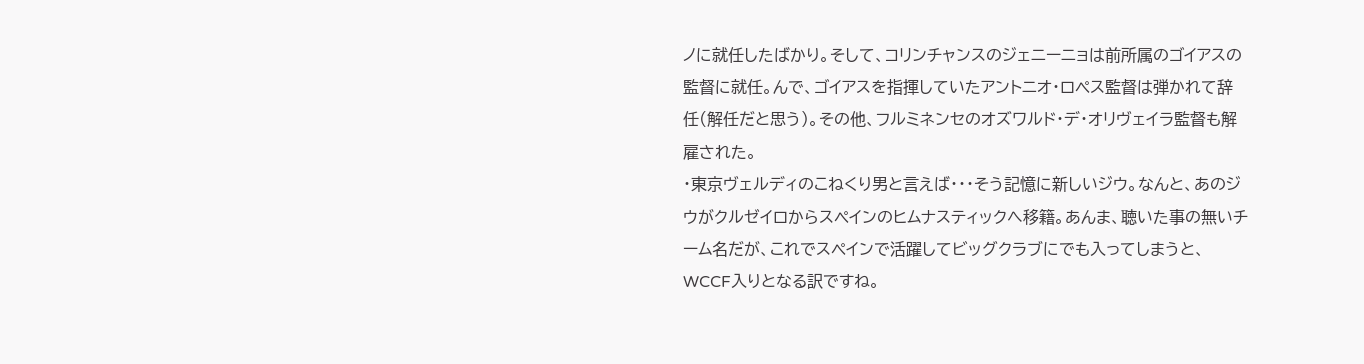ノに就任したばかり。そして、コリンチャンスのジェニーニョは前所属のゴイアスの監督に就任。んで、ゴイアスを指揮していたアントニオ・ロペス監督は弾かれて辞任(解任だと思う)。その他、フルミネンセのオズワルド・デ・オリヴェイラ監督も解雇された。
・東京ヴェルディのこねくり男と言えば・・・そう記憶に新しいジウ。なんと、あのジウがクルゼイロからスペインのヒムナスティックへ移籍。あんま、聴いた事の無いチーム名だが、これでスペインで活躍してビッグクラブにでも入ってしまうと、WCCF入りとなる訳ですね。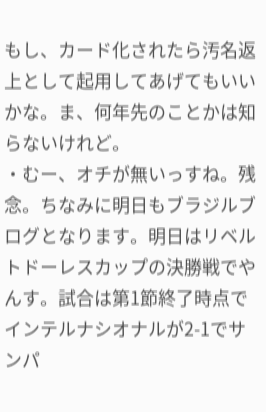もし、カード化されたら汚名返上として起用してあげてもいいかな。ま、何年先のことかは知らないけれど。
・むー、オチが無いっすね。残念。ちなみに明日もブラジルブログとなります。明日はリベルトドーレスカップの決勝戦でやんす。試合は第1節終了時点でインテルナシオナルが2-1でサンパ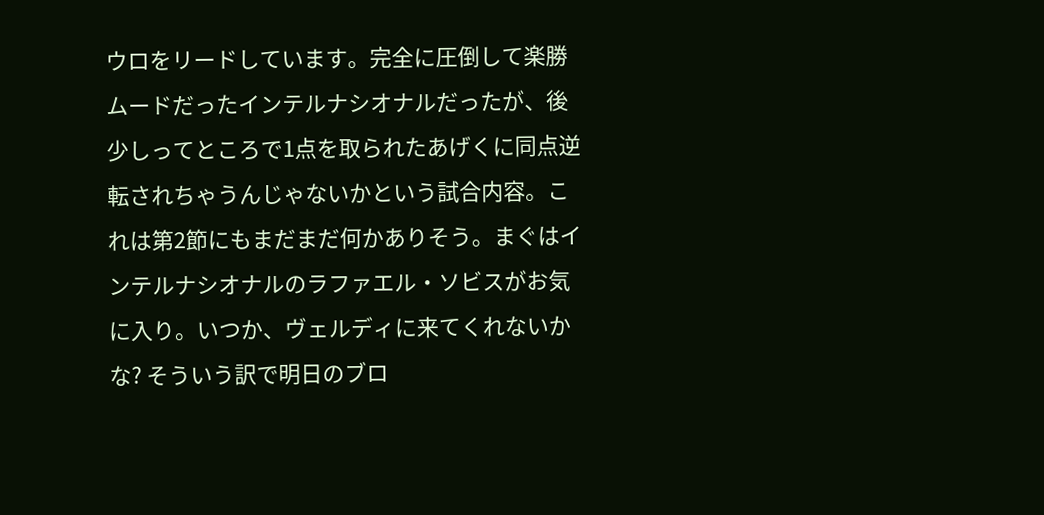ウロをリードしています。完全に圧倒して楽勝ムードだったインテルナシオナルだったが、後少しってところで1点を取られたあげくに同点逆転されちゃうんじゃないかという試合内容。これは第2節にもまだまだ何かありそう。まぐはインテルナシオナルのラファエル・ソビスがお気に入り。いつか、ヴェルディに来てくれないかな? そういう訳で明日のブロ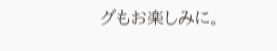グもお楽しみに。